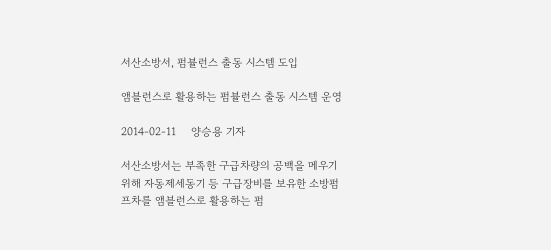서산소방서, 펌뷸런스 출동 시스템 도입

앰블런스로 활용하는 펌뷸런스 출동 시스템 운영

2014-02-11     양승용 기자

서산소방서는 부족한 구급차량의 공백을 메우기 위해 자동제세동기 등 구급장비를 보유한 소방펌프차를 앰블런스로 활용하는 펌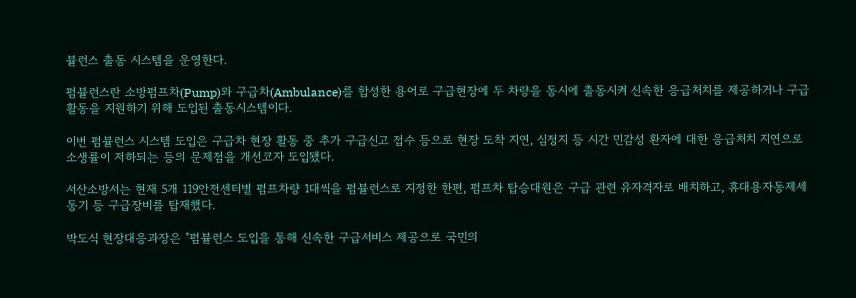뷸런스 출동 시스템을 운영한다.

펌뷸런스란 소방펌프차(Pump)와 구급차(Ambulance)를 합성한 용어로 구급현장에 두 차량을 동시에 출동시켜 신속한 응급처치를 제공하거나 구급활동을 지원하기 위해 도입된 출동시스템이다.

이번 펌뷸런스 시스템 도입은 구급차 현장 활동 중 추가 구급신고 접수 등으로 현장 도착 지연, 심정지 등 시간 민감성 환자에 대한 응급처치 지연으로 소생률이 저하되는 등의 문제점을 개선코자 도입됐다.

서산소방서는 현재 5개 119안전센터별 펌프차량 1대씩을 펌뷸런스로 지정한 한편, 펌프차 탑승대원은 구급 관련 유자격자로 배치하고, 휴대용자동제세동기 등 구급장비를 탑재했다.

박도식 현장대응과장은 "펌뷸런스 도입을 통해 신속한 구급서비스 제공으로 국민의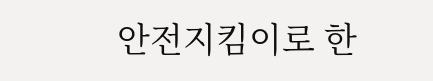안전지킴이로 한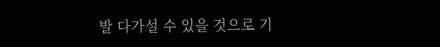발 다가설 수 있을 것으로 기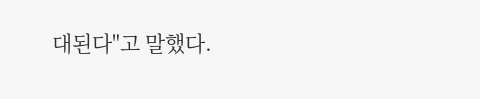대된다"고 말했다.